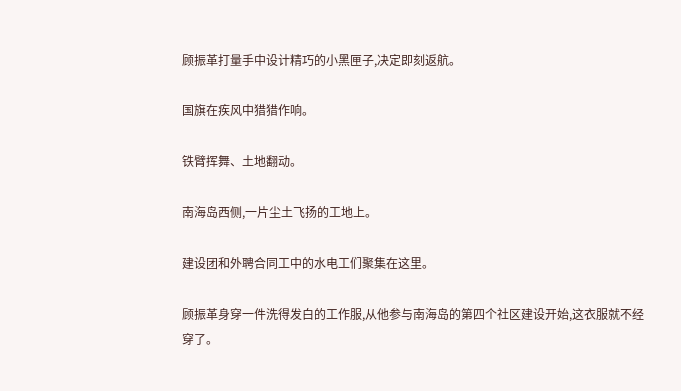顾振革打量手中设计精巧的小黑匣子,决定即刻返航。

国旗在疾风中猎猎作响。

铁臂挥舞、土地翻动。

南海岛西侧,一片尘土飞扬的工地上。

建设团和外聘合同工中的水电工们聚集在这里。

顾振革身穿一件洗得发白的工作服,从他参与南海岛的第四个社区建设开始,这衣服就不经穿了。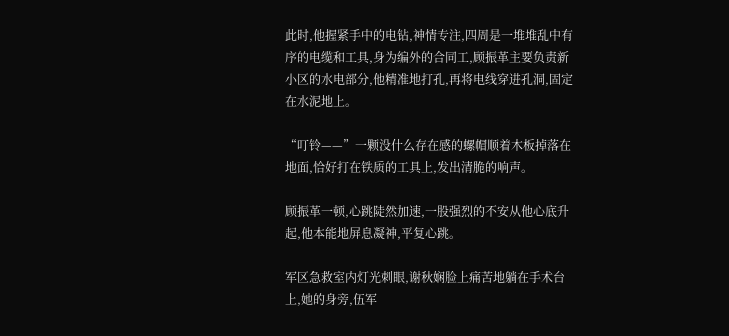此时,他握紧手中的电钻,神情专注,四周是一堆堆乱中有序的电缆和工具,身为编外的合同工,顾振革主要负责新小区的水电部分,他精准地打孔,再将电线穿进孔洞,固定在水泥地上。

“叮铃——”一颗没什么存在感的螺帽顺着木板掉落在地面,恰好打在铁质的工具上,发出清脆的响声。

顾振革一顿,心跳陡然加速,一股强烈的不安从他心底升起,他本能地屏息凝神,平复心跳。

军区急救室内灯光刺眼,谢秋娴脸上痛苦地躺在手术台上,她的身旁,伍军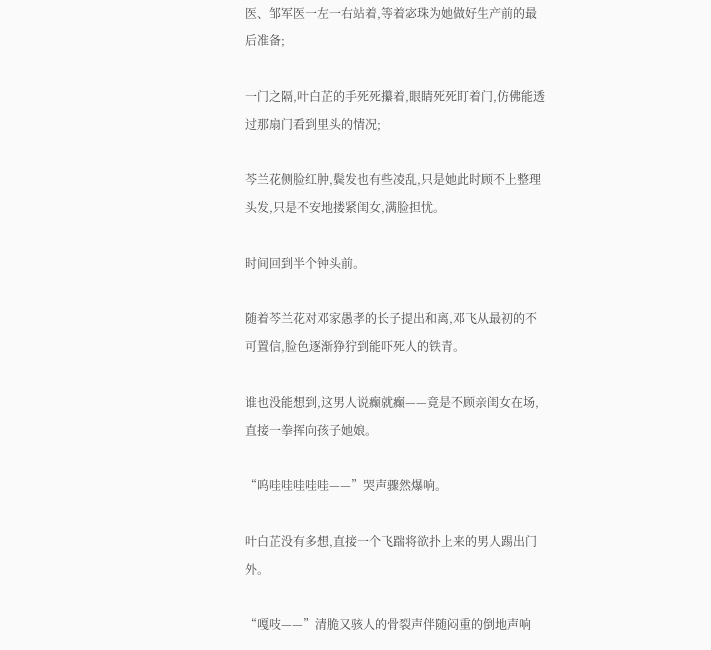医、邹军医一左一右站着,等着宓珠为她做好生产前的最后准备;

一门之隔,叶白芷的手死死攥着,眼睛死死盯着门,仿佛能透过那扇门看到里头的情况;

芩兰花侧脸红肿,鬓发也有些凌乱,只是她此时顾不上整理头发,只是不安地搂紧闺女,满脸担忧。

时间回到半个钟头前。

随着芩兰花对邓家愚孝的长子提出和离,邓飞从最初的不可置信,脸色逐渐狰狞到能吓死人的铁青。

谁也没能想到,这男人说癫就癫——竟是不顾亲闺女在场,直接一拳挥向孩子她娘。

“呜哇哇哇哇哇——”哭声骤然爆响。

叶白芷没有多想,直接一个飞踹将欲扑上来的男人踢出门外。

“嘎吱——”清脆又骇人的骨裂声伴随闷重的倒地声响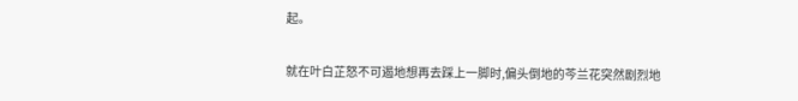起。

就在叶白芷怒不可遏地想再去踩上一脚时,偏头倒地的芩兰花突然剧烈地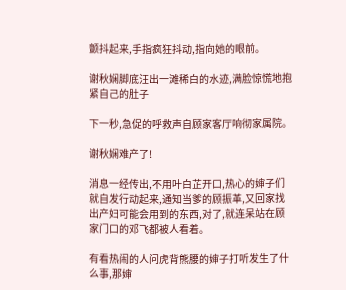颤抖起来,手指疯狂抖动,指向她的眼前。

谢秋娴脚底汪出一滩稀白的水迹,满脸惊慌地抱紧自己的肚子

下一秒,急促的呼救声自顾家客厅响彻家属院。

谢秋娴难产了!

消息一经传出,不用叶白芷开口,热心的婶子们就自发行动起来,通知当爹的顾振革,又回家找出产妇可能会用到的东西,对了,就连呆站在顾家门口的邓飞都被人看着。

有看热闹的人问虎背熊腰的婶子打听发生了什么事,那婶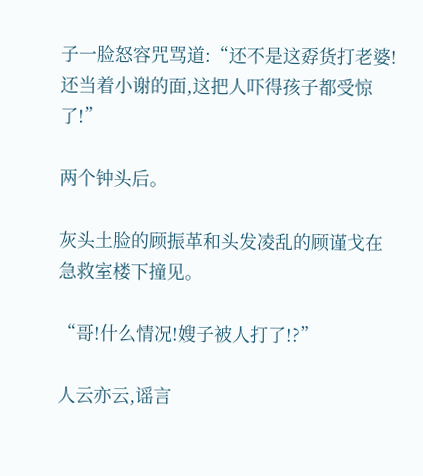子一脸怒容咒骂道:“还不是这孬货打老婆!还当着小谢的面,这把人吓得孩子都受惊了!”

两个钟头后。

灰头土脸的顾振革和头发凌乱的顾谨戈在急救室楼下撞见。

“哥!什么情况!嫂子被人打了!?”

人云亦云,谣言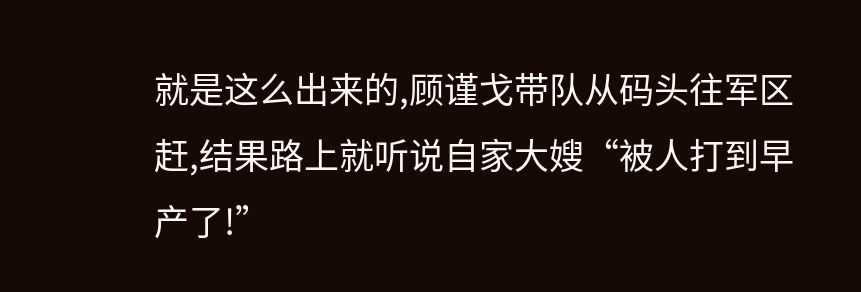就是这么出来的,顾谨戈带队从码头往军区赶,结果路上就听说自家大嫂“被人打到早产了!”